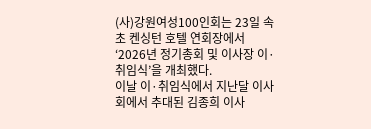(사)강원여성100인회는 23일 속초 켄싱턴 호텔 연회장에서 ‘2026년 정기총회 및 이사장 이·취임식’을 개최했다.
이날 이·취임식에서 지난달 이사회에서 추대된 김종희 이사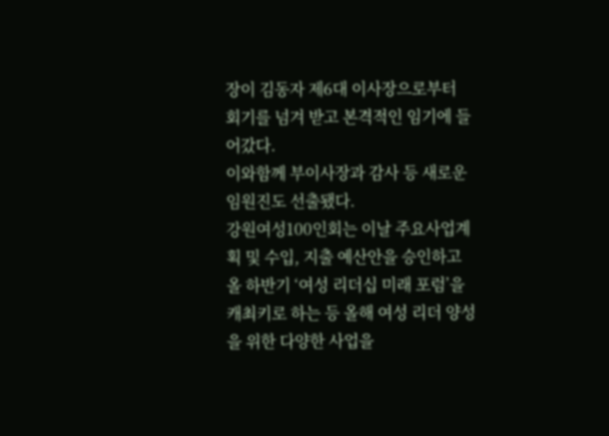장이 김동자 제6대 이사장으로부터 회기를 넘겨 받고 본격적인 임기에 들어갔다.
이와함께 부이사장과 감사 등 새로운 임원진도 선출됐다.
강원여성100인회는 이날 주요사업계획 및 수입, 지출 예산안을 승인하고 올 하반기 ‘여성 리더십 미래 포럼’을 캐최키로 하는 등 올해 여성 리더 양성을 위한 다양한 사업을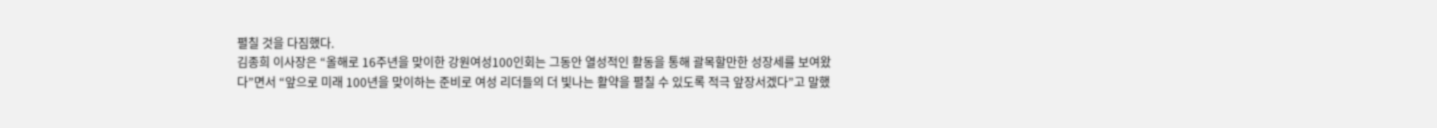펼칠 것을 다짐했다.
김종희 이사장은 “올해로 16주년을 맞이한 강원여성100인회는 그동안 열성적인 활동을 통해 괄목할만한 성장세를 보여왔다”면서 “앞으로 미래 100년을 맞이하는 준비로 여성 리더들의 더 빛나는 활약을 펼칠 수 있도록 적극 앞장서겠다”고 말했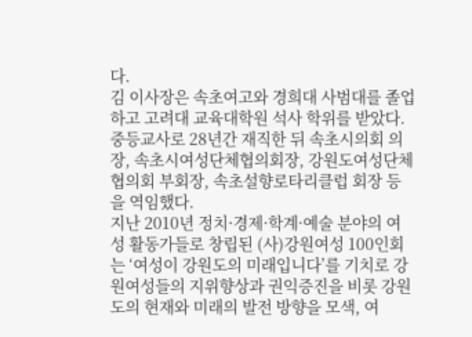다.
김 이사장은 속초여고와 경희대 사범대를 졸업하고 고려대 교육대학원 석사 학위를 받았다. 중등교사로 28년간 재직한 뒤 속초시의회 의장, 속초시여성단체협의회장, 강원도여성단체협의회 부회장, 속초설향로타리클럽 회장 등을 역임했다.
지난 2010년 정치·경제·학계·예술 분야의 여성 활동가들로 창립된 (사)강원여성 100인회는 ‘여성이 강원도의 미래입니다’를 기치로 강원여성들의 지위향상과 권익증진을 비롯 강원도의 현재와 미래의 발전 방향을 모색, 여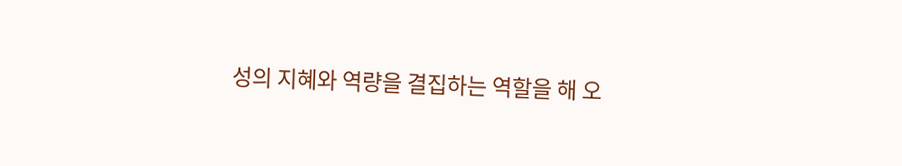성의 지혜와 역량을 결집하는 역할을 해 오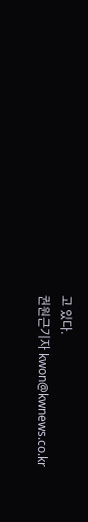고 있다.
권원근기자 kwon@kwnews.co.kr